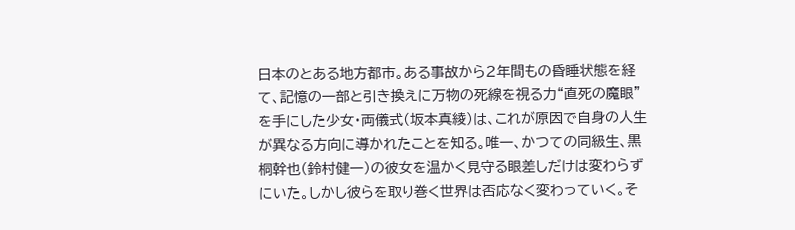日本のとある地方都市。ある事故から2年間もの昏睡状態を経て、記憶の一部と引き換えに万物の死線を視る力“直死の魔眼”を手にした少女・両儀式(坂本真綾)は、これが原因で自身の人生が異なる方向に導かれたことを知る。唯一、かつての同級生、黒桐幹也(鈴村健一)の彼女を温かく見守る眼差しだけは変わらずにいた。しかし彼らを取り巻く世界は否応なく変わっていく。そ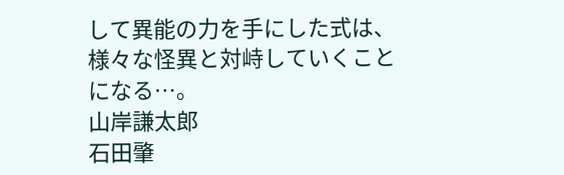して異能の力を手にした式は、様々な怪異と対峙していくことになる…。
山岸謙太郎
石田肇